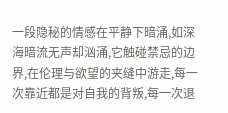一段隐秘的情感在平静下暗涌,如深海暗流无声却汹涌,它触碰禁忌的边界,在伦理与欲望的夹缝中游走,每一次靠近都是对自我的背叛,每一次退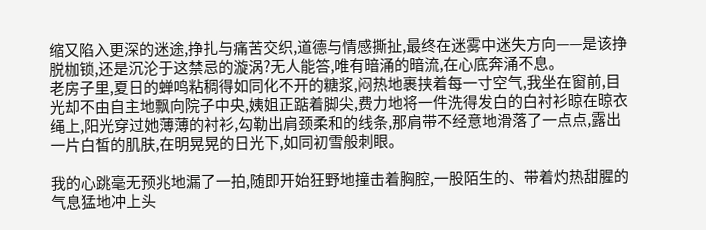缩又陷入更深的迷途,挣扎与痛苦交织,道德与情感撕扯,最终在迷雾中迷失方向——是该挣脱枷锁,还是沉沦于这禁忌的漩涡?无人能答,唯有暗涌的暗流,在心底奔涌不息。
老房子里,夏日的蝉鸣粘稠得如同化不开的糖浆,闷热地裹挟着每一寸空气,我坐在窗前,目光却不由自主地飘向院子中央,姨姐正踮着脚尖,费力地将一件洗得发白的白衬衫晾在晾衣绳上,阳光穿过她薄薄的衬衫,勾勒出肩颈柔和的线条,那肩带不经意地滑落了一点点,露出一片白皙的肌肤,在明晃晃的日光下,如同初雪般刺眼。

我的心跳毫无预兆地漏了一拍,随即开始狂野地撞击着胸腔,一股陌生的、带着灼热甜腥的气息猛地冲上头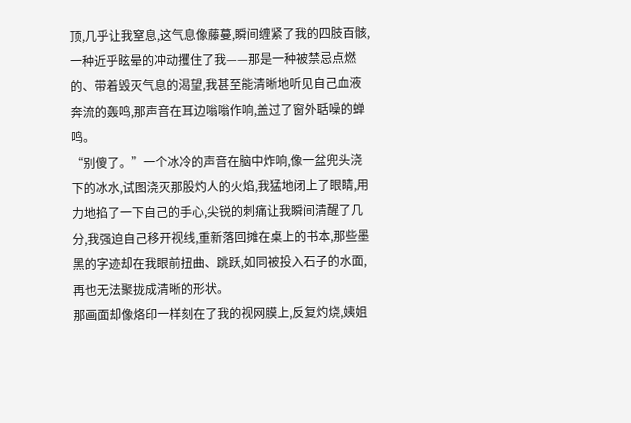顶,几乎让我窒息,这气息像藤蔓,瞬间缠紧了我的四肢百骸,一种近乎眩晕的冲动攫住了我——那是一种被禁忌点燃的、带着毁灭气息的渴望,我甚至能清晰地听见自己血液奔流的轰鸣,那声音在耳边嗡嗡作响,盖过了窗外聒噪的蝉鸣。
“别傻了。”一个冰冷的声音在脑中炸响,像一盆兜头浇下的冰水,试图浇灭那股灼人的火焰,我猛地闭上了眼睛,用力地掐了一下自己的手心,尖锐的刺痛让我瞬间清醒了几分,我强迫自己移开视线,重新落回摊在桌上的书本,那些墨黑的字迹却在我眼前扭曲、跳跃,如同被投入石子的水面,再也无法聚拢成清晰的形状。
那画面却像烙印一样刻在了我的视网膜上,反复灼烧,姨姐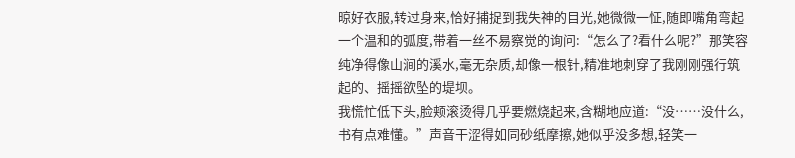晾好衣服,转过身来,恰好捕捉到我失神的目光,她微微一怔,随即嘴角弯起一个温和的弧度,带着一丝不易察觉的询问:“怎么了?看什么呢?”那笑容纯净得像山涧的溪水,毫无杂质,却像一根针,精准地刺穿了我刚刚强行筑起的、摇摇欲坠的堤坝。
我慌忙低下头,脸颊滚烫得几乎要燃烧起来,含糊地应道:“没……没什么,书有点难懂。”声音干涩得如同砂纸摩擦,她似乎没多想,轻笑一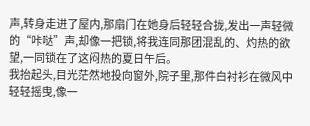声,转身走进了屋内,那扇门在她身后轻轻合拢,发出一声轻微的“咔哒”声,却像一把锁,将我连同那团混乱的、灼热的欲望,一同锁在了这闷热的夏日午后。
我抬起头,目光茫然地投向窗外,院子里,那件白衬衫在微风中轻轻摇曳,像一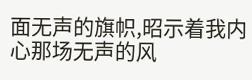面无声的旗帜,昭示着我内心那场无声的风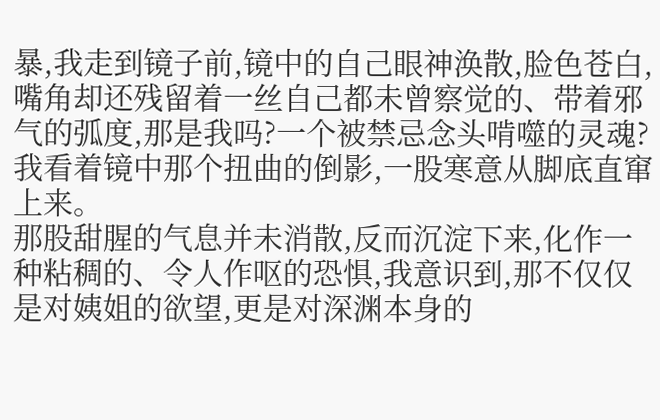暴,我走到镜子前,镜中的自己眼神涣散,脸色苍白,嘴角却还残留着一丝自己都未曾察觉的、带着邪气的弧度,那是我吗?一个被禁忌念头啃噬的灵魂?我看着镜中那个扭曲的倒影,一股寒意从脚底直窜上来。
那股甜腥的气息并未消散,反而沉淀下来,化作一种粘稠的、令人作呕的恐惧,我意识到,那不仅仅是对姨姐的欲望,更是对深渊本身的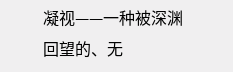凝视——一种被深渊回望的、无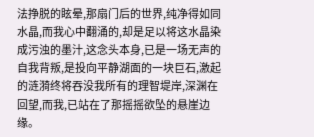法挣脱的眩晕,那扇门后的世界,纯净得如同水晶,而我心中翻涌的,却是足以将这水晶染成污浊的墨汁,这念头本身,已是一场无声的自我背叛,是投向平静湖面的一块巨石,激起的涟漪终将吞没我所有的理智堤岸,深渊在回望,而我,已站在了那摇摇欲坠的悬崖边缘。